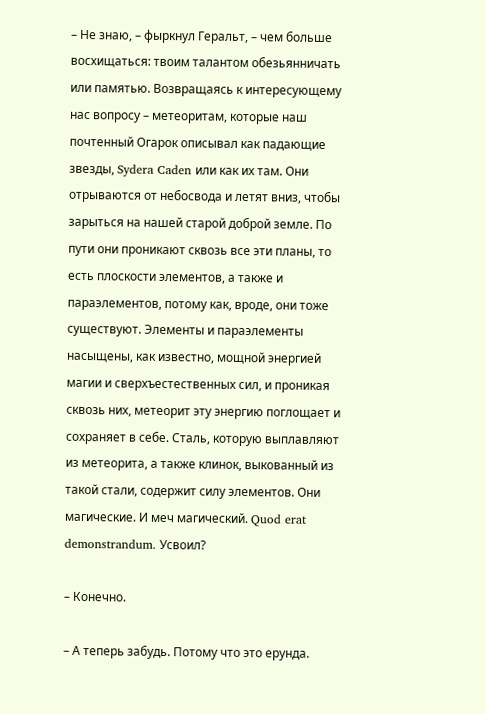– Не знаю, – фыркнул Геральт, – чем больше восхищаться: твоим талантом обезьянничать или памятью. Возвращаясь к интересующему нас вопросу – метеоритам, которые наш почтенный Огарок описывал как падающие звезды, Sydera Caden или как их там. Они отрываются от небосвода и летят вниз, чтобы зарыться на нашей старой доброй земле. По пути они проникают сквозь все эти планы, то есть плоскости элементов, а также и параэлементов, потому как, вроде, они тоже существуют. Элементы и параэлементы насыщены, как известно, мощной энергией магии и сверхъестественных сил, и проникая сквозь них, метеорит эту энергию поглощает и сохраняет в себе. Сталь, которую выплавляют из метеорита, а также клинок, выкованный из такой стали, содержит силу элементов. Они магические. И меч магический. Quod erat demonstrandum. Усвоил?

– Конечно.

– А теперь забудь. Потому что это ерунда.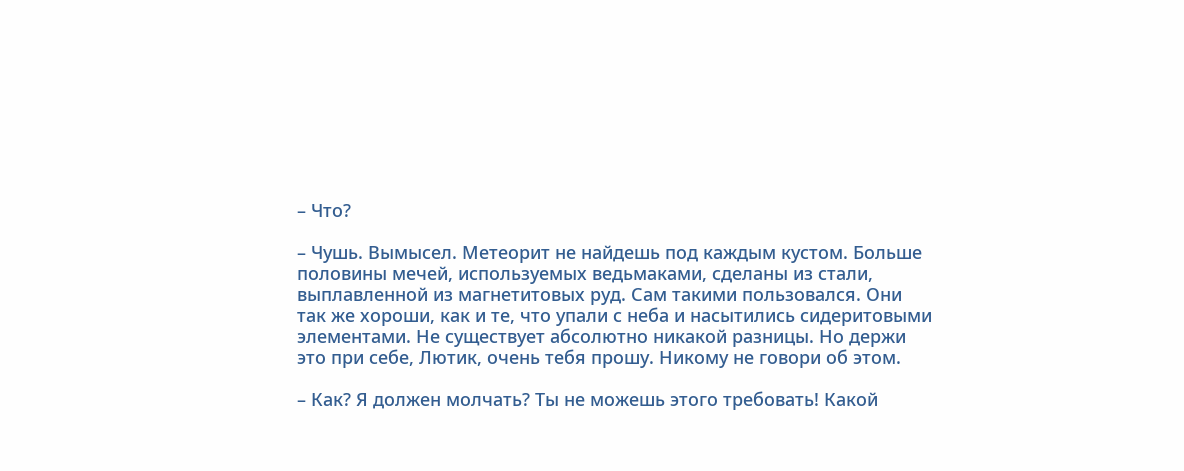– Что?

– Чушь. Вымысел. Метеорит не найдешь под каждым кустом. Больше половины мечей, используемых ведьмаками, сделаны из стали, выплавленной из магнетитовых руд. Сам такими пользовался. Они так же хороши, как и те, что упали с неба и насытились сидеритовыми элементами. Не существует абсолютно никакой разницы. Но держи это при себе, Лютик, очень тебя прошу. Никому не говори об этом.

– Как? Я должен молчать? Ты не можешь этого требовать! Какой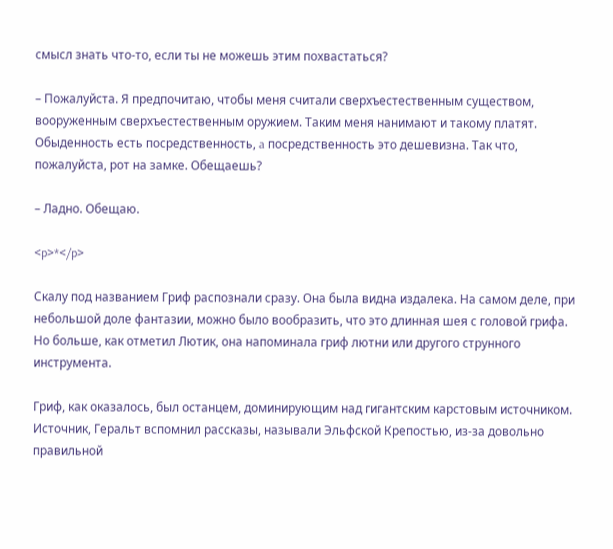смысл знать что-то, если ты не можешь этим похвастаться?

– Пожалуйста. Я предпочитаю, чтобы меня считали сверхъестественным существом, вооруженным сверхъестественным оружием. Таким меня нанимают и такому платят. Обыденность есть посредственность, a посредственность это дешевизна. Так что, пожалуйста, рот на замке. Обещаешь?

– Ладно. Обещаю.

<p>*</p>

Скалу под названием Гриф распознали сразу. Она была видна издалека. На самом деле, при небольшой доле фантазии, можно было вообразить, что это длинная шея с головой грифа. Но больше, как отметил Лютик, она напоминала гриф лютни или другого струнного инструмента.

Гриф, как оказалось, был останцем, доминирующим над гигантским карстовым источником. Источник, Геральт вспомнил рассказы, называли Эльфской Крепостью, из-за довольно правильной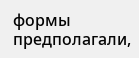формы предполагали,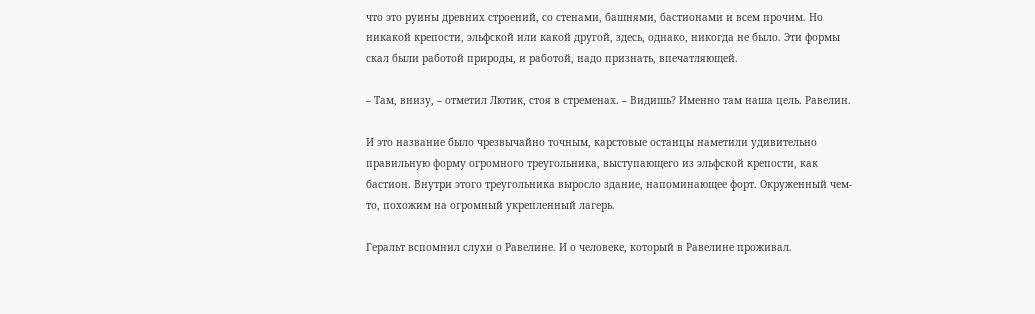что это руины древних строений, со стенами, башнями, бастионами и всем прочим. Но никакой крепости, эльфской или какой другой, здесь, однако, никогда не было. Эти формы скал были работой природы, и работой, надо признать, впечатляющей.

– Там, внизу, – отметил Лютик, стоя в стременах. – Видишь? Именно там наша цель. Равелин.

И это название было чрезвычайно точным, карстовые останцы наметили удивительно правильную форму огромного треугольника, выступающего из эльфской крепости, как бастион. Внутри этого треугольника выросло здание, напоминающее форт. Окруженный чем-то, похожим на огромный укрепленный лагерь.

Геральт вспомнил слухи о Равелине. И о человеке, который в Равелине проживал.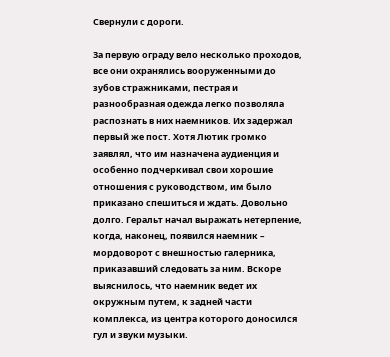Свернули с дороги.

За первую ограду вело несколько проходов, все они охранялись вооруженными до зубов стражниками, пестрая и разнообразная одежда легко позволяла распознать в них наемников. Их задержал первый же пост. Хотя Лютик громко заявлял, что им назначена аудиенция и особенно подчеркивал свои хорошие отношения с руководством, им было приказано спешиться и ждать. Довольно долго. Геральт начал выражать нетерпение, когда, наконец, появился наемник – мордоворот с внешностью галерника, приказавший следовать за ним. Вскоре выяснилось, что наемник ведет их окружным путем, к задней части комплекса, из центра которого доносился гул и звуки музыки.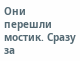Они перешли мостик. Сразу за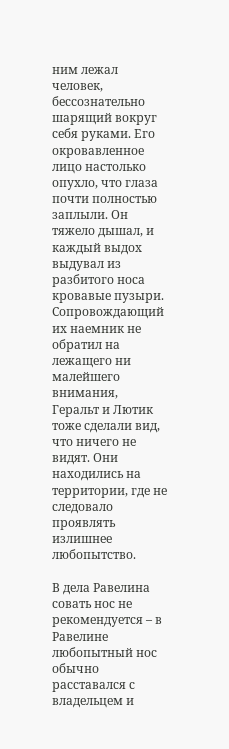ним лежал человек, бессознательно шарящий вокруг себя руками. Его окровавленное лицо настолько опухло, что глаза почти полностью заплыли. Он тяжело дышал, и каждый выдох выдувал из разбитого носа кровавые пузыри. Сопровождающий их наемник не обратил на лежащего ни малейшего внимания, Геральт и Лютик тоже сделали вид, что ничего не видят. Они находились на территории, где не следовало проявлять излишнее любопытство.

В дела Равелина совать нос не рекомендуется – в Равелине любопытный нос обычно расставался с владельцем и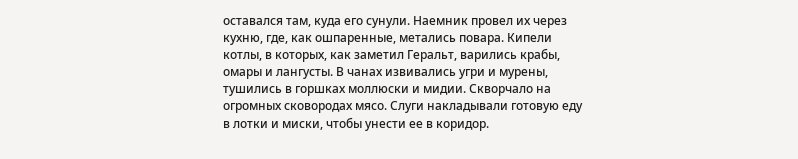оставался там, куда его сунули. Наемник провел их через кухню, где, как ошпаренные, метались повара. Кипели котлы, в которых, как заметил Геральт, варились крабы, омары и лангусты. В чанах извивались угри и мурены, тушились в горшках моллюски и мидии. Скворчало на огромных сковородах мясо. Слуги накладывали готовую еду в лотки и миски, чтобы унести ее в коридор.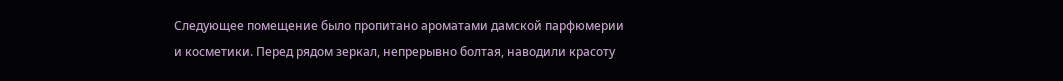Следующее помещение было пропитано ароматами дамской парфюмерии и косметики. Перед рядом зеркал, непрерывно болтая, наводили красоту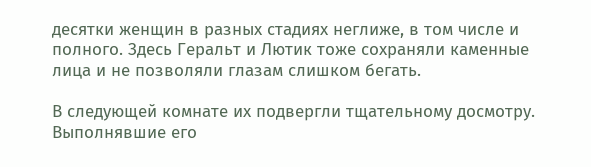десятки женщин в разных стадиях неглиже, в том числе и полного. Здесь Геральт и Лютик тоже сохраняли каменные лица и не позволяли глазам слишком бегать.

В следующей комнате их подвергли тщательному досмотру. Выполнявшие его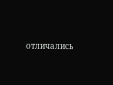отличались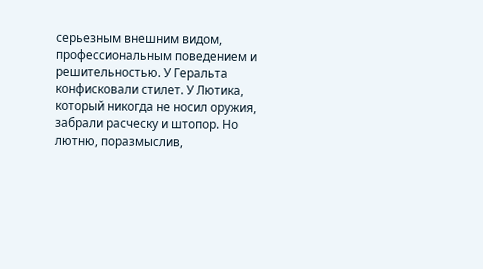серьезным внешним видом, профессиональным поведением и решительностью. У Геральта конфисковали стилет. У Лютика, который никогда не носил оружия, забрали расческу и штопор. Но лютню, поразмыслив,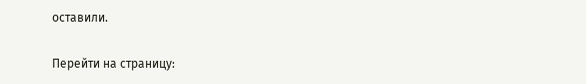оставили.

Перейти на страницу: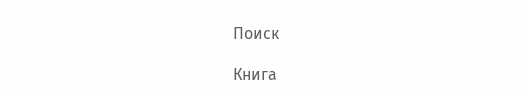Поиск

Книга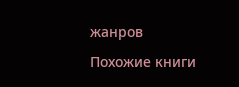жанров

Похожие книги